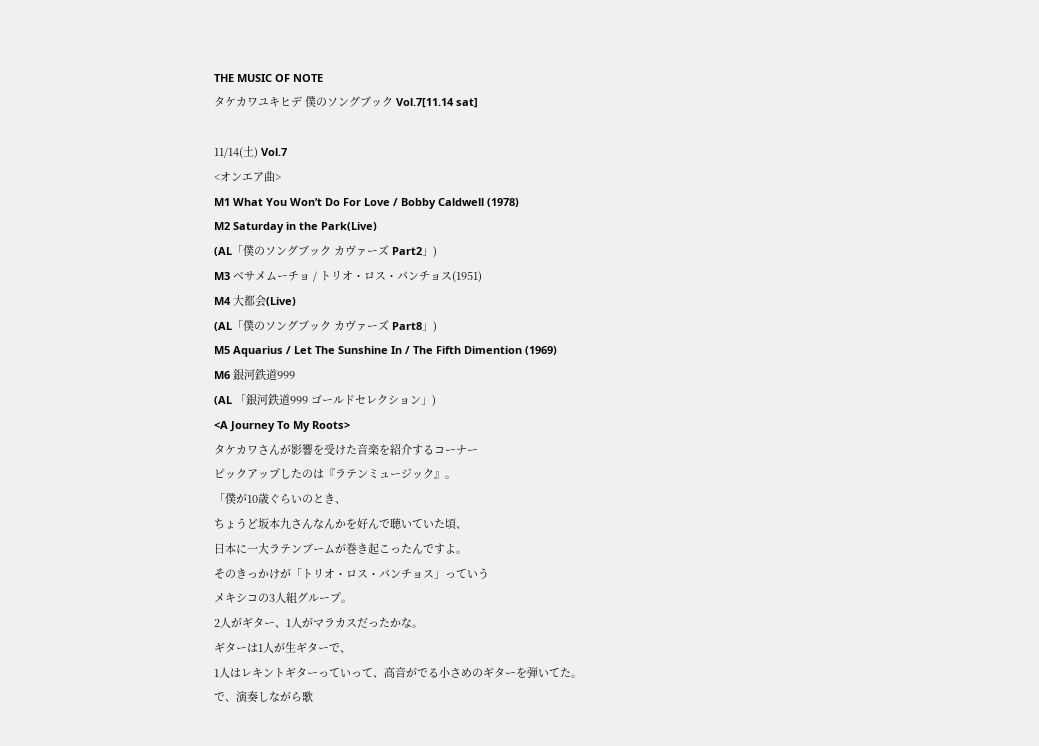THE MUSIC OF NOTE
タケカワユキヒデ 僕のソングブック Vol.7[11.14 sat]

11/14(土) Vol.7
<オンエア曲>
M1 What You Won’t Do For Love / Bobby Caldwell (1978)
M2 Saturday in the Park(Live)
(AL「僕のソングブック カヴァーズ Part2」)
M3 ベサメムーチョ / トリオ・ロス・パンチョス(1951)
M4 大都会(Live)
(AL「僕のソングブック カヴァーズ Part8」)
M5 Aquarius / Let The Sunshine In / The Fifth Dimention (1969)
M6 銀河鉄道999
(AL 「銀河鉄道999 ゴールドセレクション」)
<A Journey To My Roots>
タケカワさんが影響を受けた音楽を紹介するコーナー
ピックアップしたのは『ラテンミュージック』。
「僕が10歳ぐらいのとき、
ちょうど坂本九さんなんかを好んで聴いていた頃、
日本に一大ラテンブームが巻き起こったんですよ。
そのきっかけが「トリオ・ロス・パンチョス」っていう
メキシコの3人組グループ。
2人がギター、1人がマラカスだったかな。
ギターは1人が生ギターで、
1人はレキントギターっていって、高音がでる小さめのギターを弾いてた。
で、演奏しながら歌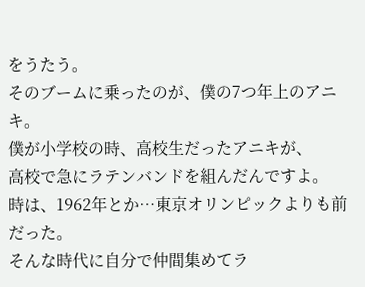をうたう。
そのブームに乗ったのが、僕の7つ年上のアニキ。
僕が小学校の時、高校生だったアニキが、
高校で急にラテンバンドを組んだんですよ。
時は、1962年とか…東京オリンピックよりも前だった。
そんな時代に自分で仲間集めてラ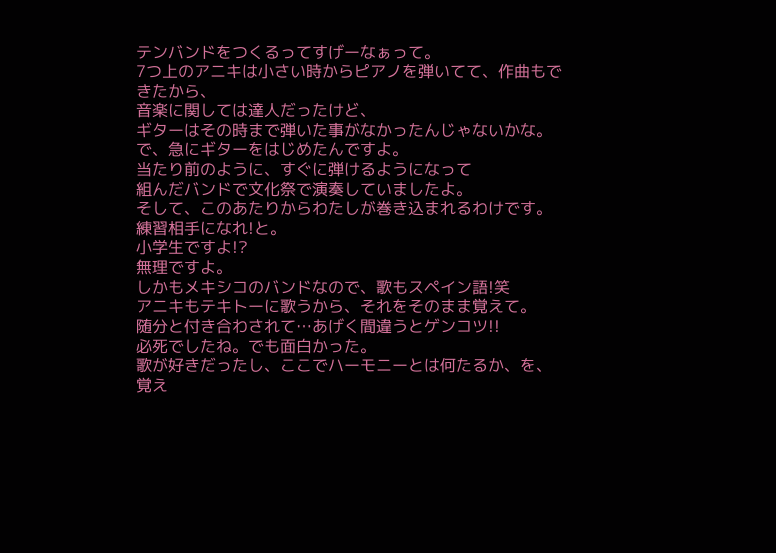テンバンドをつくるってすげーなぁって。
7つ上のアニキは小さい時からピアノを弾いてて、作曲もできたから、
音楽に関しては達人だったけど、
ギターはその時まで弾いた事がなかったんじゃないかな。
で、急にギターをはじめたんですよ。
当たり前のように、すぐに弾けるようになって
組んだバンドで文化祭で演奏していましたよ。
そして、このあたりからわたしが巻き込まれるわけです。
練習相手になれ!と。
小学生ですよ!?
無理ですよ。
しかもメキシコのバンドなので、歌もスペイン語!笑
アニキもテキトーに歌うから、それをそのまま覚えて。
随分と付き合わされて…あげく間違うとゲンコツ!!
必死でしたね。でも面白かった。
歌が好きだったし、ここでハーモニーとは何たるか、を、
覚え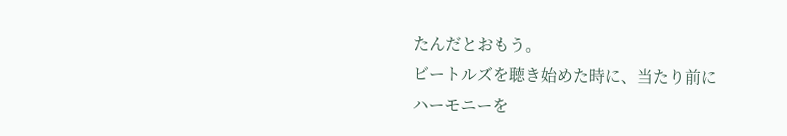たんだとおもう。
ビートルズを聴き始めた時に、当たり前にハーモニーを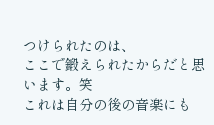つけられたのは、
ここで鍛えられたからだと思います。笑
これは自分の後の音楽にも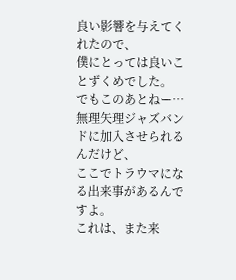良い影響を与えてくれたので、
僕にとっては良いことずくめでした。
でもこのあとねー…
無理矢理ジャズバンドに加入させられるんだけど、
ここでトラウマになる出来事があるんですよ。
これは、また来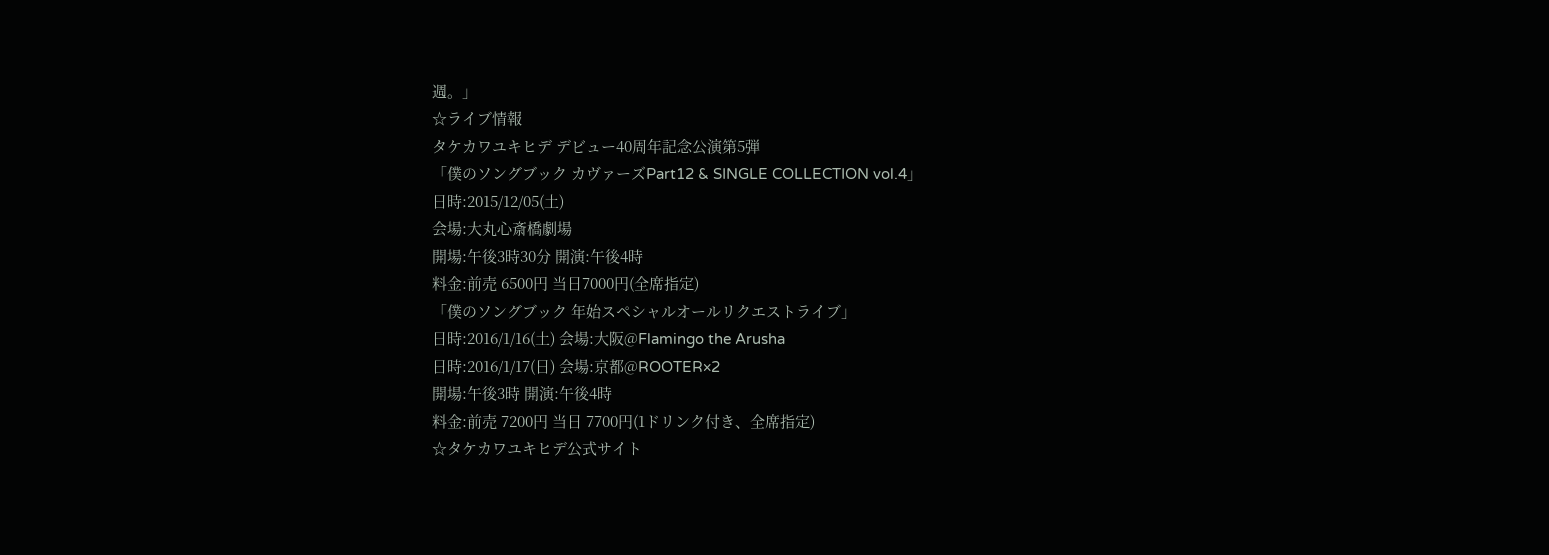週。」
☆ライブ情報
タケカワユキヒデ デビュー40周年記念公演第5弾
「僕のソングブック カヴァーズPart12 & SINGLE COLLECTION vol.4」
日時:2015/12/05(土)
会場:大丸心斎橋劇場
開場:午後3時30分 開演:午後4時
料金:前売 6500円 当日7000円(全席指定)
「僕のソングブック 年始スペシャルオールリクエストライブ」
日時:2016/1/16(土) 会場:大阪@Flamingo the Arusha
日時:2016/1/17(日) 会場:京都@ROOTER×2
開場:午後3時 開演:午後4時
料金:前売 7200円 当日 7700円(1ドリンク付き、全席指定)
☆タケカワユキヒデ公式サイト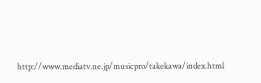http://www.mediatv.ne.jp/musicpro/takekawa/index.html